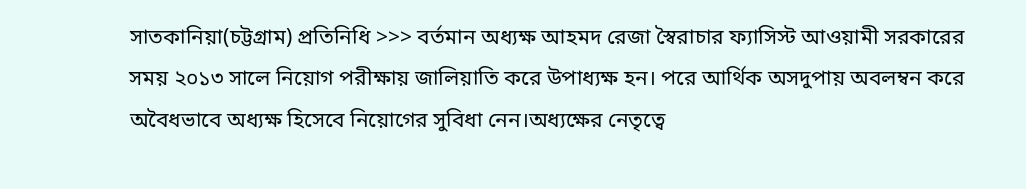সাতকানিয়া(চট্টগ্রাম) প্রতিনিধি >>> বর্তমান অধ্যক্ষ আহমদ রেজা স্বৈরাচার ফ্যাসিস্ট আওয়ামী সরকারের সময় ২০১৩ সালে নিয়োগ পরীক্ষায় জালিয়াতি করে উপাধ্যক্ষ হন। পরে আর্থিক অসদুপায় অবলম্বন করে অবৈধভাবে অধ্যক্ষ হিসেবে নিয়োগের সুবিধা নেন।অধ্যক্ষের নেতৃত্বে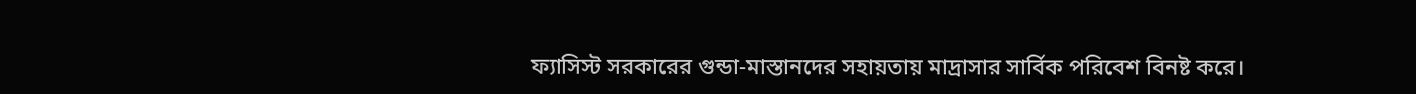ফ্যাসিস্ট সরকারের গুন্ডা-মাস্তানদের সহায়তায় মাদ্রাসার সার্বিক পরিবেশ বিনষ্ট করে।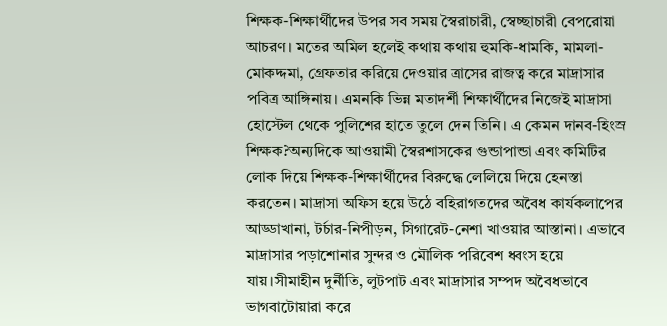শিক্ষক-শিক্ষার্থীদের উপর সব সময় স্বৈরাচারী, স্বেচ্ছাচারী বেপরোয়া আচরণ। মতের অমিল হলেই কথায় কথায় হুমকি-ধামকি, মামলা-মোকদ্দমা, গ্রেফতার করিয়ে দেওয়ার ত্রাসের রাজত্ব করে মাদ্রাসার পবিত্র আঙ্গিনায়। এমনকি ভিন্ন মতাদর্শী শিক্ষার্থীদের নিজেই মাদ্রাসা হোস্টেল থেকে পুলিশের হাতে তুলে দেন তিনি। এ কেমন দানব-হিংস্র শিক্ষক?অন্যদিকে আওয়ামী স্বৈরশাসকের গুন্ডাপান্ডা এবং কমিটির লোক দিয়ে শিক্ষক-শিক্ষার্থীদের বিরুদ্ধে লেলিয়ে দিয়ে হেনস্তা করতেন। মাদ্রাসা অফিস হয়ে উঠে বহিরাগতদের অবৈধ কার্যকলাপের আড্ডাখানা, টর্চার-নিপীড়ন, সিগারেট-নেশা খাওয়ার আস্তানা। এভাবে মাদ্রাসার পড়াশোনার সুন্দর ও মৌলিক পরিবেশ ধ্বংস হয়ে যায়।সীমাহীন দুর্নীতি, লুটপাট এবং মাদ্রাসার সম্পদ অবৈধভাবে ভাগবাটোয়ারা করে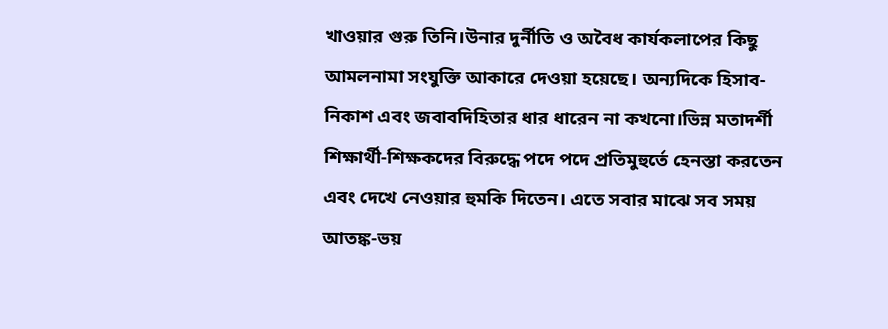খাওয়ার গুরু তিনি।উনার দুর্নীতি ও অবৈধ কার্যকলাপের কিছু আমলনামা সংযুক্তি আকারে দেওয়া হয়েছে। অন্যদিকে হিসাব-নিকাশ এবং জবাবদিহিতার ধার ধারেন না কখনো।ভিন্ন মতাদর্শী শিক্ষার্থী-শিক্ষকদের বিরুদ্ধে পদে পদে প্রতিমুহুর্তে হেনস্তা করতেন এবং দেখে নেওয়ার হুমকি দিতেন। এতে সবার মাঝে সব সময় আতঙ্ক-ভয়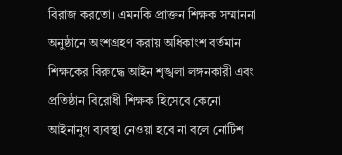বিরাজ করতো। এমনকি প্রাক্তন শিক্ষক সম্মাননা অনুষ্ঠানে অংশগ্রহণ করায় অধিকাংশ বর্তমান শিক্ষকের বিরুদ্ধে আইন শৃঙ্খলা লঙ্গনকারী এবং প্রতিষ্ঠান বিরোধী শিক্ষক হিসেবে কেনো আইনানুগ ব্যবস্থা নেওয়া হবে না বলে নোটিশ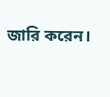জারি করেন।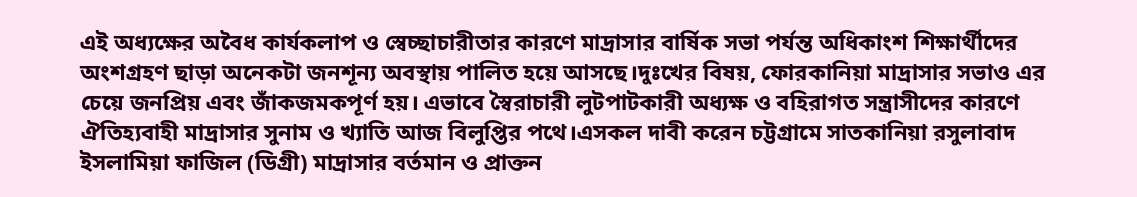এই অধ্যক্ষের অবৈধ কার্যকলাপ ও স্বেচ্ছাচারীতার কারণে মাদ্রাসার বার্ষিক সভা পর্যন্ত অধিকাংশ শিক্ষার্থীদের অংশগ্রহণ ছাড়া অনেকটা জনশূন্য অবস্থায় পালিত হয়ে আসছে।দুঃখের বিষয়, ফোরকানিয়া মাদ্রাসার সভাও এর চেয়ে জনপ্রিয় এবং জাঁকজমকপূর্ণ হয়। এভাবে স্বৈরাচারী লুটপাটকারী অধ্যক্ষ ও বহিরাগত সন্ত্রাসীদের কারণে ঐতিহ্যবাহী মাদ্রাসার সুনাম ও খ্যাতি আজ বিলুপ্তির পথে।এসকল দাবী করেন চট্টগ্রামে সাতকানিয়া রসুলাবাদ ইসলামিয়া ফাজিল (ডিগ্রী) মাদ্রাসার বর্তমান ও প্রাক্তন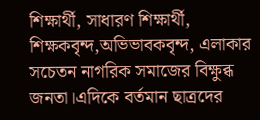শিক্ষার্থী, সাধারণ শিক্ষার্থী, শিক্ষকবৃন্দ,অভিভাবকবৃন্দ, এলাকার সচেতন নাগরিক সমাজের বিক্ষুব্ধ জনতা।এদিকে বর্তমান ছাত্রদের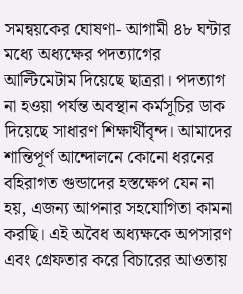সমন্বয়কের ঘোষণা- আগামী ৪৮ ঘন্টার মধ্যে অধ্যক্ষের পদত্যাগের আল্টিমেটাম দিয়েছে ছাত্ররা। পদত্যাগ না হওয়া পর্যন্ত অবস্থান কর্মসূচির ডাক দিয়েছে সাধারণ শিক্ষার্থীবৃন্দ। আমাদের শান্তিপূর্ণ আন্দোলনে কোনো ধরনের বহিরাগত গুন্ডাদের হস্তক্ষেপ যেন না হয়, এজন্য আপনার সহযোগিতা কামনা করছি। এই অবৈধ অধ্যক্ষকে অপসারণ এবং গ্রেফতার করে বিচারের আওতায়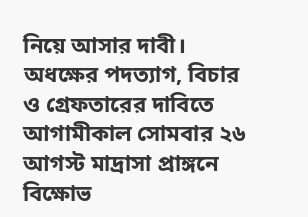নিয়ে আসার দাবী। অধক্ষের পদত্যাগ, বিচার ও গ্রেফতারের দাবিতে আগামীকাল সোমবার ২৬ আগস্ট মাদ্রাসা প্রাঙ্গনে বিক্ষোভ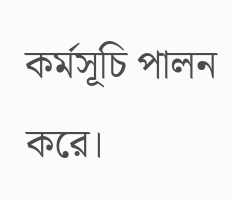কর্মসূচি পালন করে।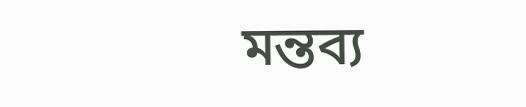মন্তব্য